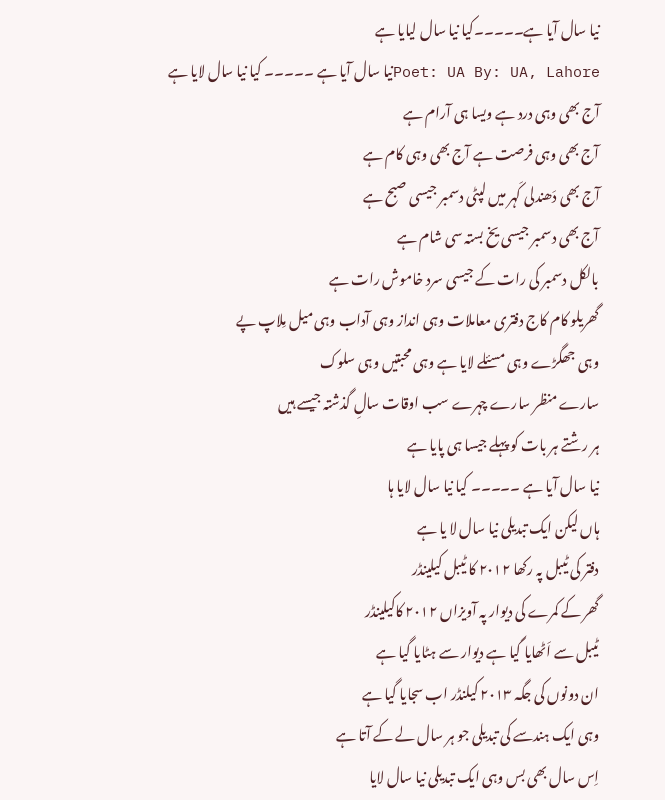نیا سال آیا ہے۔۔۔۔۔کیا نیا سال لیایا ہے
Poet: UA By: UA, Lahoreنیا سال آیا ہے ۔۔۔۔۔ کیا نیا سال لایا ہے
آج بھی وہی درد ہے ویسا ہی آرام ہے
آج بھی وہی فرصت ہے آج بھی وہی کام ہے
آج بھی دَھندلی کَہر میں لپٹی دسمبر جیسی صبح ہے
آج بھی دسمبر جیسی یخ بستہ سی شام ہے
بالکل دسمبر کی رات کے جیسی سرد خاموش رات ہے
گھریلو کام کاج دفتری معاملات وہی انداز وہی آداب وہی میل مِلاپ پے
وہی جھگڑے وہی مسئلے لایا ہے وہی محبتیں وہی سلوک
سارے منظر سارے چہرے سب اوقات سالِ گذشتہ جیسے ہیں
ہر رشتے ہر بات کو پہلے جیسا ہی پایا ہے
نیا سال آیا ہے ۔۔۔۔۔ کیا نیا سال لایا ہا
ہاں لیکن ایک تبدیلی نیا سال لا یا ہے
دفتر کی ٹیبل پہ رکھا ٢٠١٢ کا ٹیبل کیلینڈر
گھر کے کمرے کی دیوار پہ آویزاں ٢٠١٢ کاکیلینڈر
ٹیبل سے اَٹھایا گیا ہے دیوار سے ہٹایا گیا ہے
ان دونوں کی جگہ ٢٠١٣ کیلنڈر اب سجایا گیا ہے
وہی ایک ہندسے کی تبدیلی جو ہر سال لے کے آتا ہے
اِس سال بھی بس وہی ایک تبدیلی نیا سال لایا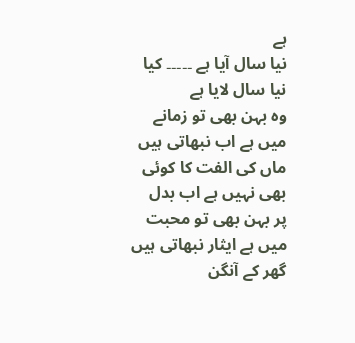ہے
نیا سال آیا ہے ۔۔۔۔۔ کیا نیا سال لایا ہے
وہ بہن بھی تو زمانے میں ہے اب نبھاتی ہیں
ماں کی الفت کا کوئی بھی نہیں ہے اب بدل
پر بہن بھی تو محبت میں ہے ایثار نبھاتی ہیں
گھر کے آنگن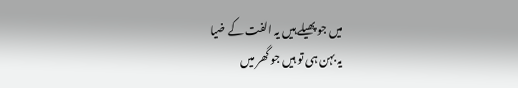میں جو پھیلے ہیں یہ الفت کے ضیا
یہ بہن ہی تو ہیں جو گھر میں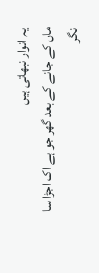یہ انوار نبھاتی ہیں
ماں کے جانے کے بعد گھر جو ہے اک اجڑا سا نگر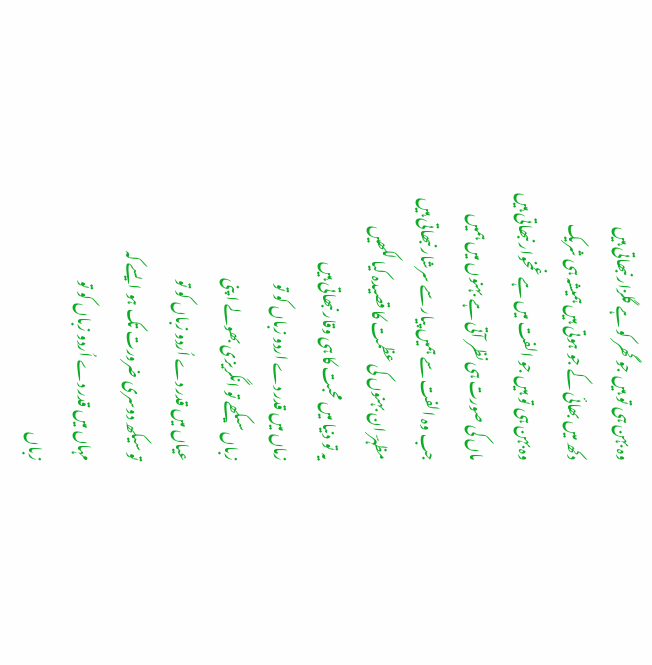وہ بہن ہی تو ہیں جو گھر کو ہے گلزار نبھاتی ہیں
دکھ میں بھائی کے جو ہوتی ہیں ہمیشہ ہی شریک
وہ بہن ہی تو ہیں جو الفت میں ہے غمخوار نبھاتی ہیں
ماں کی صورت ہی نظر آتی ہے بہنوں میں ہمیں
جب وہ الفت سے ہمیں پیار سے سرشار نبھاتی ہیں
مظہرؔ ان بہنوں کی عظمت کا قصیدہ کیا لکھیں
یہ تو دنیا میں محبت کا ہی وقار نبھاتی ہیں
زماں میں قدر دے اردو زباں کو تو
زباں سیکھے تو انگریزی بھولے ا پنی
عیاں میں قدر دے اُردو زباں کو تو
تو سیکھ دوسری ضرورت تک ہو ایسے کہ
مہاں میں قدر دے اُردو زباں کو تو
زباں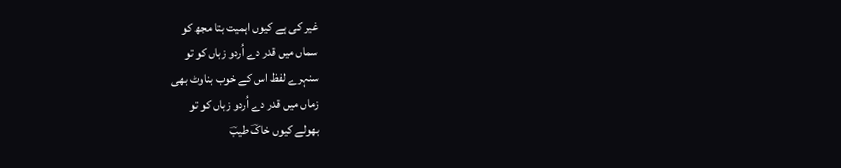غیر کی ہے کیوں اہمیت بتا مجھ کو
سماں میں قدر دے اُردو زباں کو تو
سنہرے لفظ اس کے خوب بناوٹ بھی
زماں میں قدر دے اُردو زباں کو تو
بھولے کیوں خاکؔ طیبؔ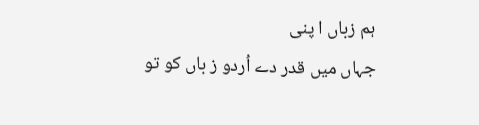ہم زباں ا پنی
جہاں میں قدر دے اُردو ز باں کو تو